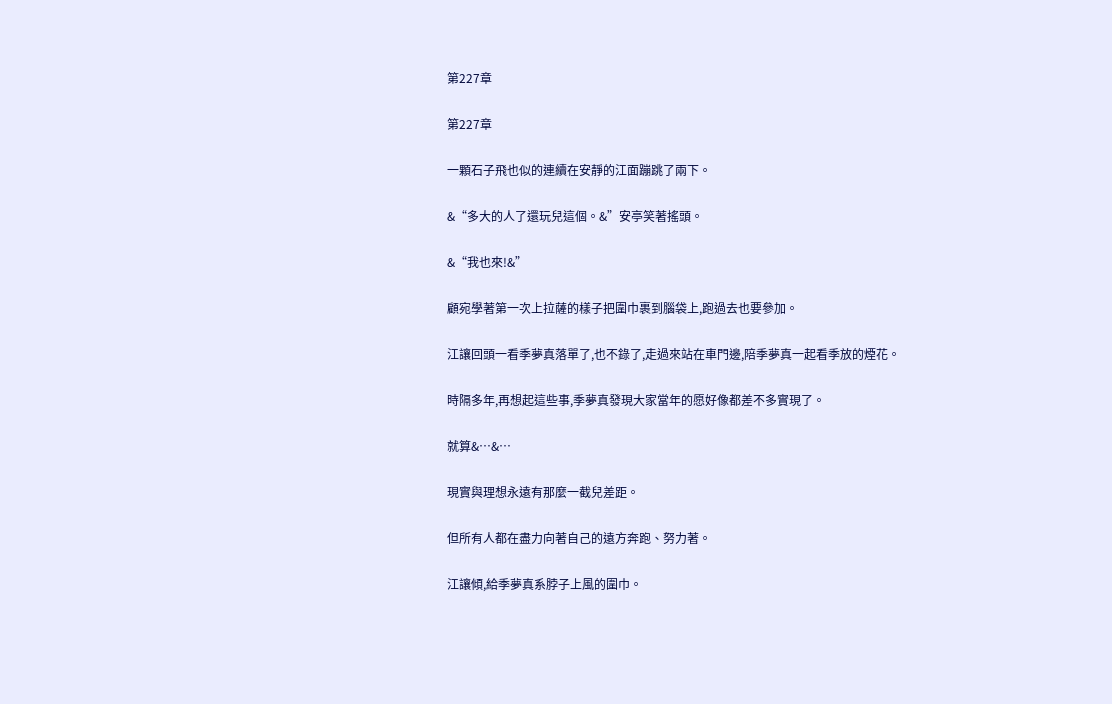第227章

第227章

一顆石子飛也似的連續在安靜的江面蹦跳了兩下。

&“多大的人了還玩兒這個。&”安亭笑著搖頭。

&“我也來!&”

顧宛學著第一次上拉薩的樣子把圍巾裹到腦袋上,跑過去也要參加。

江讓回頭一看季夢真落單了,也不錄了,走過來站在車門邊,陪季夢真一起看季放的煙花。

時隔多年,再想起這些事,季夢真發現大家當年的愿好像都差不多實現了。

就算&…&…

現實與理想永遠有那麼一截兒差距。

但所有人都在盡力向著自己的遠方奔跑、努力著。

江讓傾,給季夢真系脖子上風的圍巾。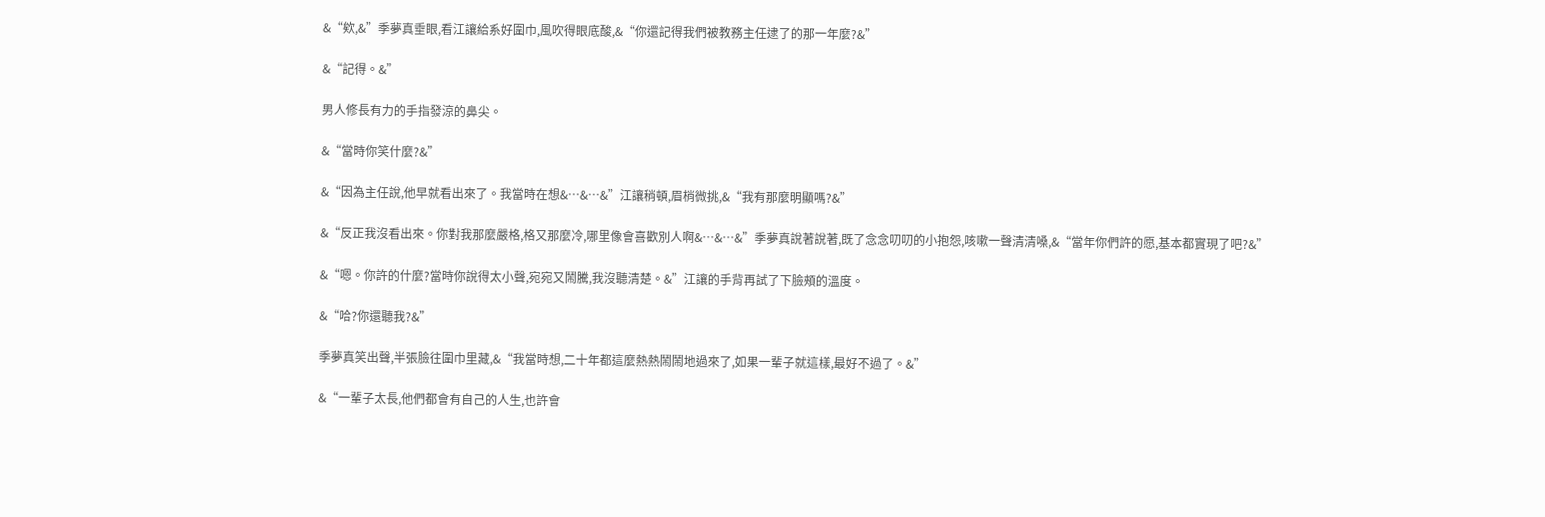&“欸,&”季夢真垂眼,看江讓給系好圍巾,風吹得眼底酸,&“你還記得我們被教務主任逮了的那一年麼?&”

&“記得。&”

男人修長有力的手指發涼的鼻尖。

&“當時你笑什麼?&”

&“因為主任說,他早就看出來了。我當時在想&…&…&”江讓稍頓,眉梢微挑,&“我有那麼明顯嗎?&”

&“反正我沒看出來。你對我那麼嚴格,格又那麼冷,哪里像會喜歡別人啊&…&…&”季夢真說著說著,既了念念叨叨的小抱怨,咳嗽一聲清清嗓,&“當年你們許的愿,基本都實現了吧?&”

&“嗯。你許的什麼?當時你說得太小聲,宛宛又鬧騰,我沒聽清楚。&”江讓的手背再試了下臉頰的溫度。

&“哈?你還聽我?&”

季夢真笑出聲,半張臉往圍巾里藏,&“我當時想,二十年都這麼熱熱鬧鬧地過來了,如果一輩子就這樣,最好不過了。&”

&“一輩子太長,他們都會有自己的人生,也許會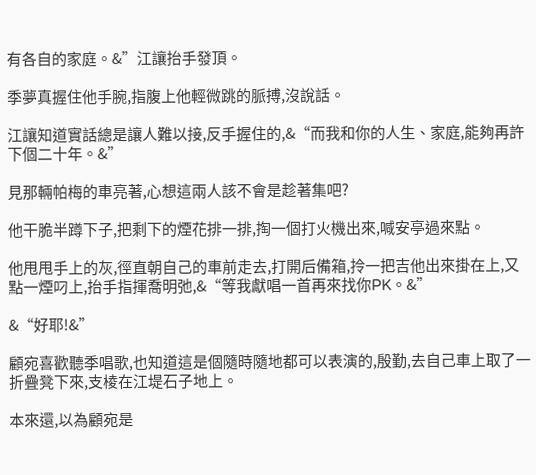有各自的家庭。&”江讓抬手發頂。

季夢真握住他手腕,指腹上他輕微跳的脈搏,沒說話。

江讓知道實話總是讓人難以接,反手握住的,&“而我和你的人生、家庭,能夠再許下個二十年。&”

見那輛帕梅的車亮著,心想這兩人該不會是趁著集吧?

他干脆半蹲下子,把剩下的煙花排一排,掏一個打火機出來,喊安亭過來點。

他甩甩手上的灰,徑直朝自己的車前走去,打開后備箱,拎一把吉他出來掛在上,又點一煙叼上,抬手指揮喬明弛,&“等我獻唱一首再來找你PK。&”

&“好耶!&”

顧宛喜歡聽季唱歌,也知道這是個隨時隨地都可以表演的,殷勤,去自己車上取了一折疊凳下來,支棱在江堤石子地上。

本來還,以為顧宛是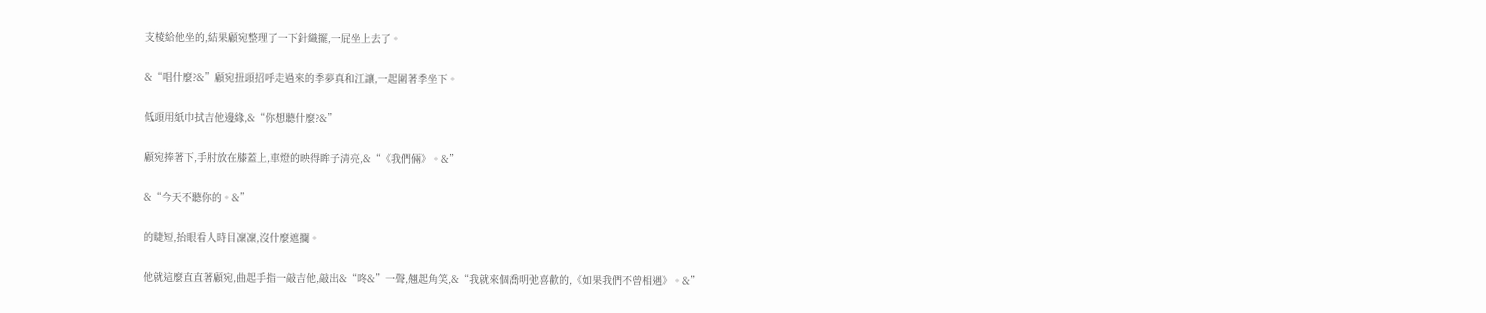支棱給他坐的,結果顧宛整理了一下針織擺,一屁坐上去了。

&“唱什麼?&”顧宛扭頭招呼走過來的季夢真和江讓,一起圍著季坐下。

低頭用紙巾拭吉他邊緣,&“你想聽什麼?&”

顧宛捧著下,手肘放在膝蓋上,車燈的映得眸子清亮,&“《我們倆》。&”

&“今天不聽你的。&”

的睫短,抬眼看人時目凜凜,沒什麼遮攔。

他就這麼直直著顧宛,曲起手指一敲吉他,敲出&“咚&”一聲,翹起角笑,&“我就來個喬明弛喜歡的,《如果我們不曾相遇》。&”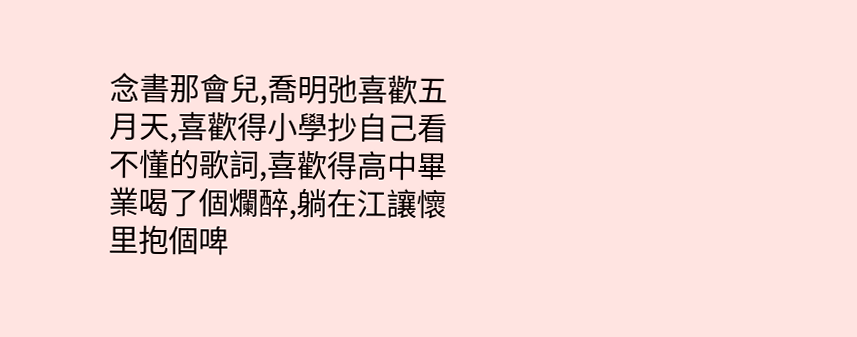念書那會兒,喬明弛喜歡五月天,喜歡得小學抄自己看不懂的歌詞,喜歡得高中畢業喝了個爛醉,躺在江讓懷里抱個啤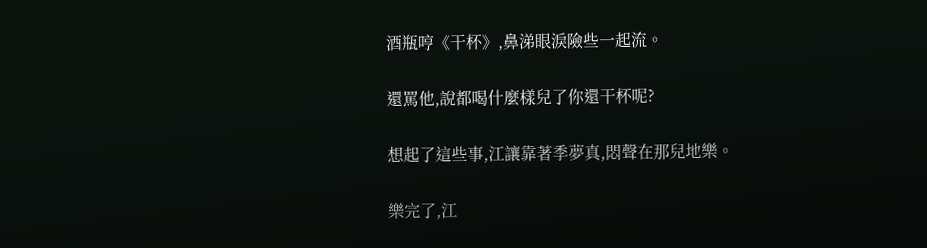酒瓶哼《干杯》,鼻涕眼淚險些一起流。

還罵他,說都喝什麼樣兒了你還干杯呢?

想起了這些事,江讓靠著季夢真,悶聲在那兒地樂。

樂完了,江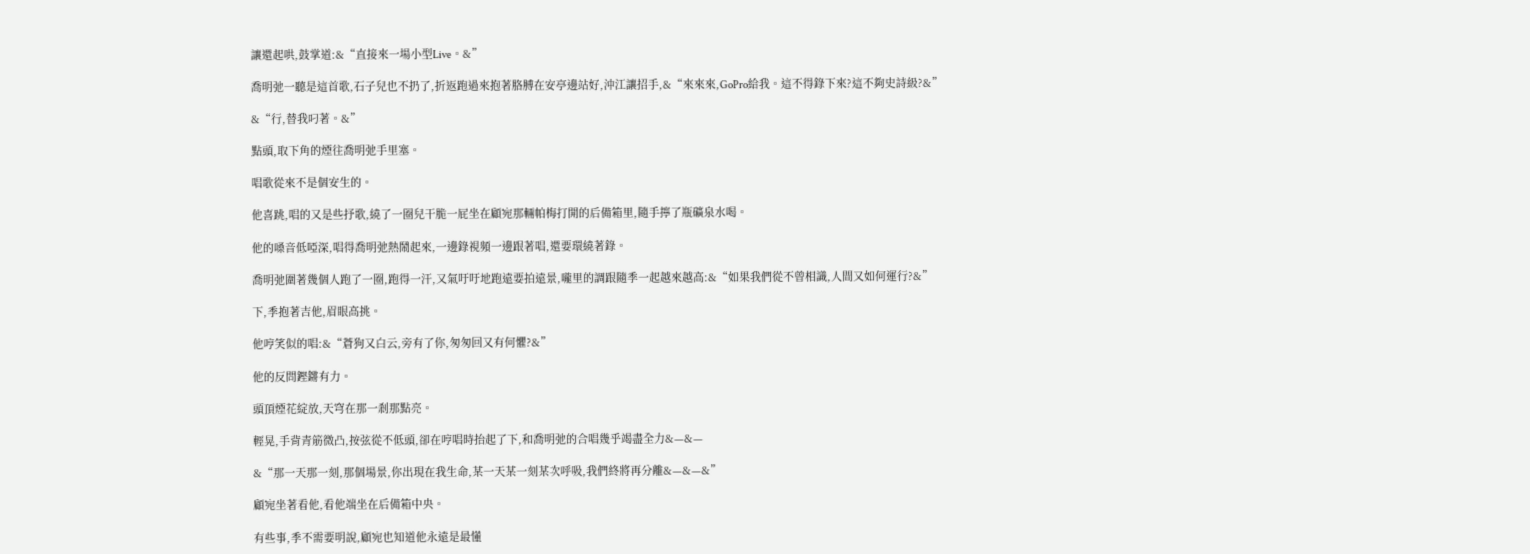讓還起哄,鼓掌道:&“直接來一場小型Live。&”

喬明弛一聽是這首歌,石子兒也不扔了,折返跑過來抱著胳膊在安亭邊站好,沖江讓招手,&“來來來,GoPro給我。這不得錄下來?這不夠史詩級?&”

&“行,替我叼著。&”

點頭,取下角的煙往喬明弛手里塞。

唱歌從來不是個安生的。

他喜跳,唱的又是些抒歌,繞了一圈兒干脆一屁坐在顧宛那輛帕梅打開的后備箱里,隨手擰了瓶礦泉水喝。

他的嗓音低啞深,唱得喬明弛熱鬧起來,一邊錄視頻一邊跟著唱,還要環繞著錄。

喬明弛圍著幾個人跑了一圈,跑得一汗,又氣吁吁地跑遠要拍遠景,嚨里的調跟隨季一起越來越高:&“如果我們從不曾相識,人間又如何運行?&”

下,季抱著吉他,眉眼高挑。

他哼笑似的唱:&“蒼狗又白云,旁有了你,匆匆回又有何懼?&”

他的反問鏗鏘有力。

頭頂煙花綻放,天穹在那一剎那點亮。

輕晃,手背青筋微凸,按弦從不低頭,卻在哼唱時抬起了下,和喬明弛的合唱幾乎竭盡全力&—&—

&“那一天那一刻,那個場景,你出現在我生命,某一天某一刻某次呼吸,我們終將再分離&—&—&”

顧宛坐著看他,看他端坐在后備箱中央。

有些事,季不需要明說,顧宛也知道他永遠是最懂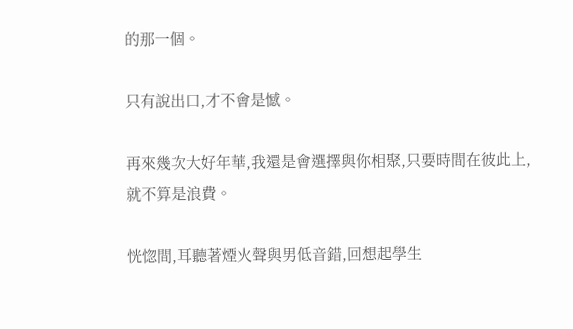的那一個。

只有說出口,才不會是憾。

再來幾次大好年華,我還是會選擇與你相聚,只要時間在彼此上,就不算是浪費。

恍惚間,耳聽著煙火聲與男低音錯,回想起學生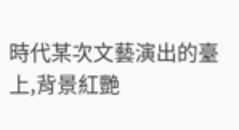時代某次文藝演出的臺上,背景紅艷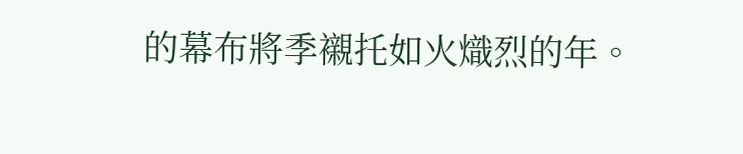的幕布將季襯托如火熾烈的年。